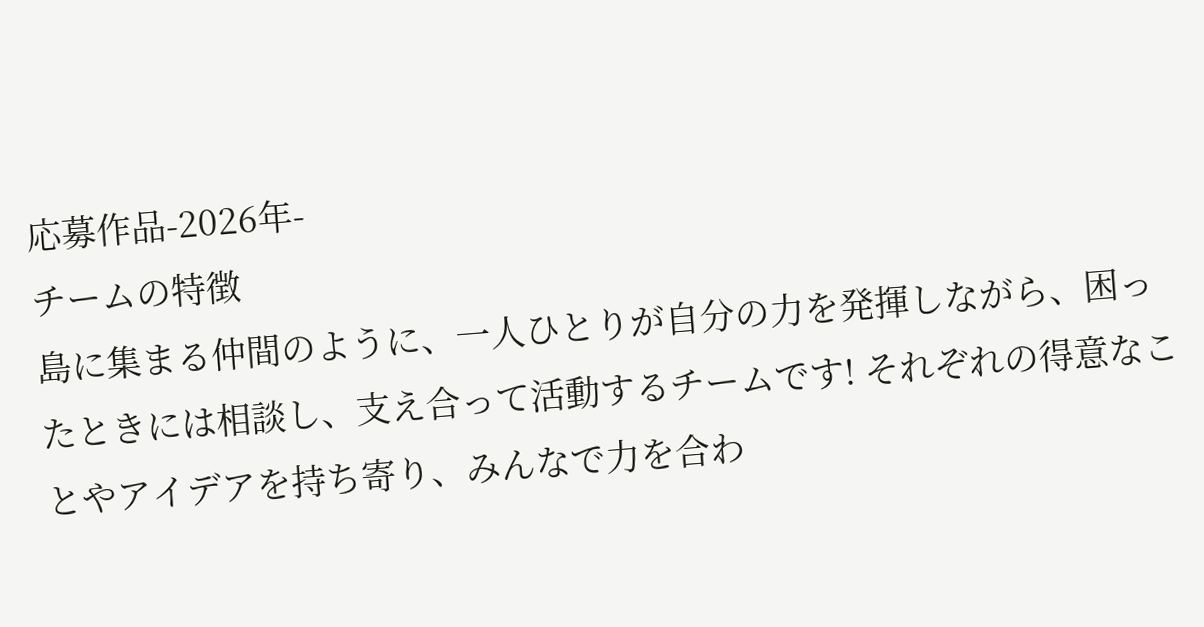応募作品-2026年-
チームの特徴
島に集まる仲間のように、一人ひとりが自分の力を発揮しながら、困ったときには相談し、支え合って活動するチームです! それぞれの得意なことやアイデアを持ち寄り、みんなで力を合わ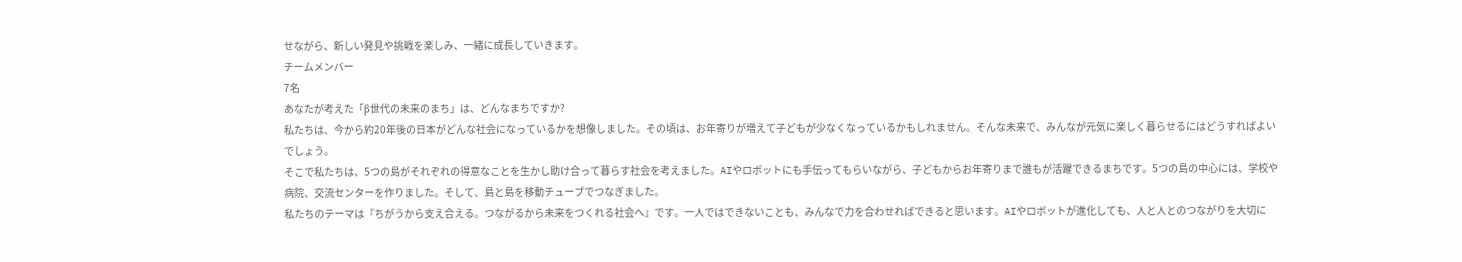せながら、新しい発見や挑戦を楽しみ、一緒に成長していきます。
チームメンバー
7名
あなたが考えた「β世代の未来のまち」は、どんなまちですか?
私たちは、今から約20年後の日本がどんな社会になっているかを想像しました。その頃は、お年寄りが増えて子どもが少なくなっているかもしれません。そんな未来で、みんなが元気に楽しく暮らせるにはどうすればよいでしょう。
そこで私たちは、5つの島がそれぞれの得意なことを生かし助け合って暮らす社会を考えました。AIやロボットにも手伝ってもらいながら、子どもからお年寄りまで誰もが活躍できるまちです。5つの島の中心には、学校や病院、交流センターを作りました。そして、島と島を移動チューブでつなぎました。
私たちのテーマは『ちがうから支え合える。つながるから未来をつくれる社会へ』です。一人ではできないことも、みんなで力を合わせればできると思います。AIやロボットが進化しても、人と人とのつながりを大切に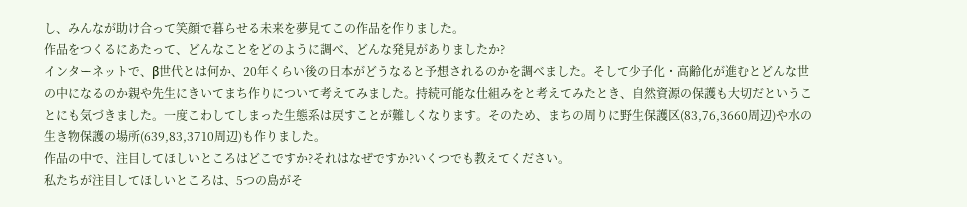し、みんなが助け合って笑顔で暮らせる未来を夢見てこの作品を作りました。
作品をつくるにあたって、どんなことをどのように調べ、どんな発見がありましたか?
インターネットで、β世代とは何か、20年くらい後の日本がどうなると予想されるのかを調べました。そして少子化・高齢化が進むとどんな世の中になるのか親や先生にきいてまち作りについて考えてみました。持続可能な仕組みをと考えてみたとき、自然資源の保護も大切だということにも気づきました。一度こわしてしまった生態系は戻すことが難しくなります。そのため、まちの周りに野生保護区(83,76,3660周辺)や水の生き物保護の場所(639,83,3710周辺)も作りました。
作品の中で、注目してほしいところはどこですか?それはなぜですか?いくつでも教えてください。
私たちが注目してほしいところは、5つの島がそ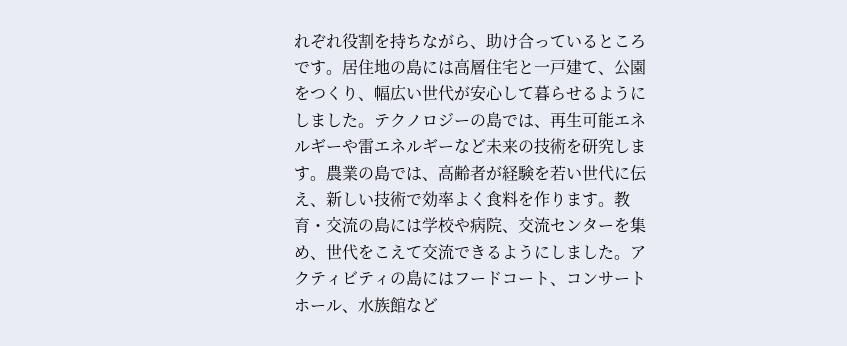れぞれ役割を持ちながら、助け合っているところです。居住地の島には高層住宅と一戸建て、公園をつくり、幅広い世代が安心して暮らせるようにしました。テクノロジーの島では、再生可能エネルギーや雷エネルギーなど未来の技術を研究します。農業の島では、高齢者が経験を若い世代に伝え、新しい技術で効率よく食料を作ります。教育・交流の島には学校や病院、交流センターを集め、世代をこえて交流できるようにしました。アクティビティの島にはフードコート、コンサートホール、水族館など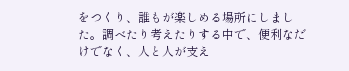をつくり、誰もが楽しめる場所にしました。調べたり考えたりする中で、便利なだけでなく、人と人が支え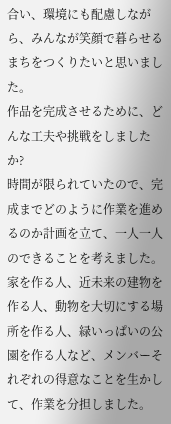合い、環境にも配慮しながら、みんなが笑顔で暮らせるまちをつくりたいと思いました。
作品を完成させるために、どんな工夫や挑戦をしましたか?
時間が限られていたので、完成までどのように作業を進めるのか計画を立て、一人一人のできることを考えました。家を作る人、近未来の建物を作る人、動物を大切にする場所を作る人、緑いっぱいの公園を作る人など、メンバーそれぞれの得意なことを生かして、作業を分担しました。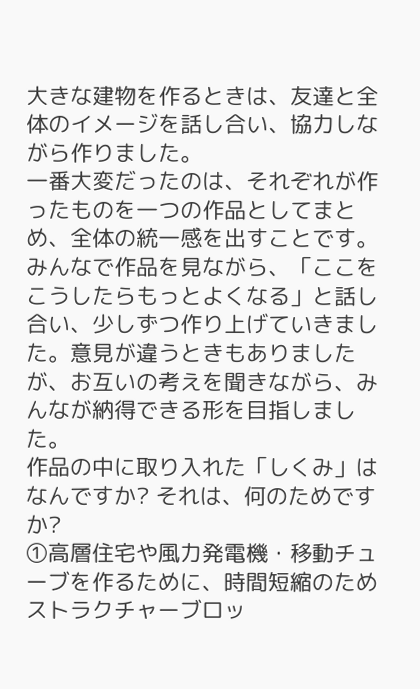大きな建物を作るときは、友達と全体のイメージを話し合い、協力しながら作りました。
一番大変だったのは、それぞれが作ったものを一つの作品としてまとめ、全体の統一感を出すことです。みんなで作品を見ながら、「ここをこうしたらもっとよくなる」と話し合い、少しずつ作り上げていきました。意見が違うときもありましたが、お互いの考えを聞きながら、みんなが納得できる形を目指しました。
作品の中に取り入れた「しくみ」はなんですか? それは、何のためですか?
①高層住宅や風力発電機・移動チューブを作るために、時間短縮のためストラクチャーブロッ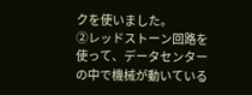クを使いました。
②レッドストーン回路を使って、データセンターの中で機械が動いている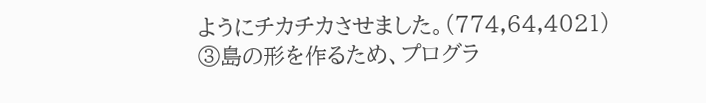ようにチカチカさせました。(774,64,4021)
③島の形を作るため、プログラ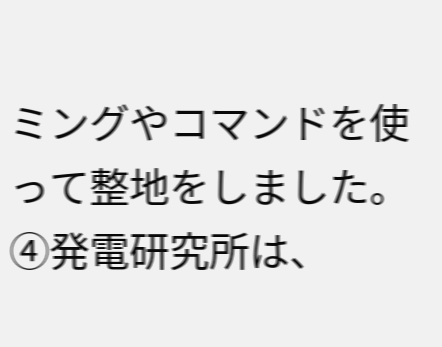ミングやコマンドを使って整地をしました。
④発電研究所は、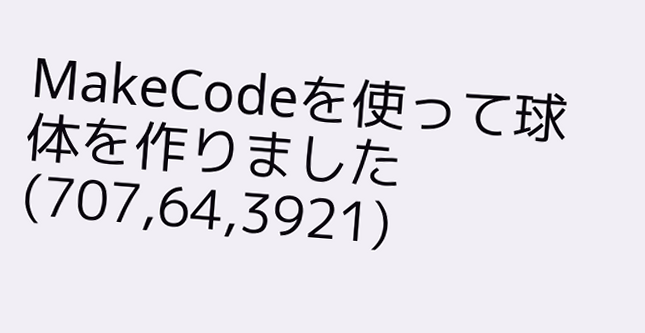MakeCodeを使って球体を作りました(707,64,3921)